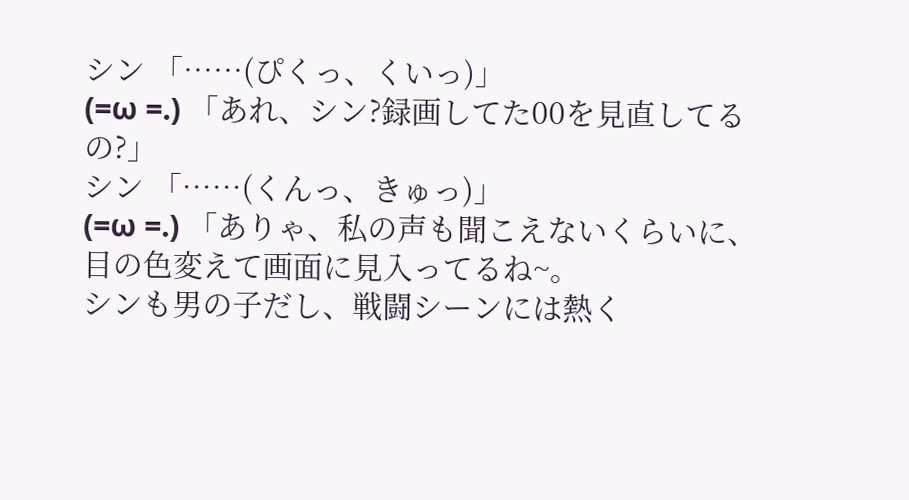シン 「……(ぴくっ、くいっ)」
(=ω =.) 「あれ、シン?録画してた00を見直してるの?」
シン 「……(くんっ、きゅっ)」
(=ω =.) 「ありゃ、私の声も聞こえないくらいに、目の色変えて画面に見入ってるね~。
シンも男の子だし、戦闘シーンには熱く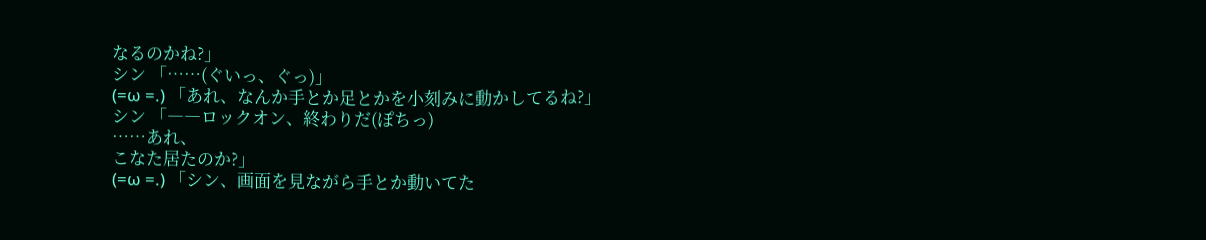なるのかね?」
シン 「……(ぐいっ、ぐっ)」
(=ω =.) 「あれ、なんか手とか足とかを小刻みに動かしてるね?」
シン 「――ロックオン、終わりだ(ぽちっ)
……あれ、
こなた居たのか?」
(=ω =.) 「シン、画面を見ながら手とか動いてた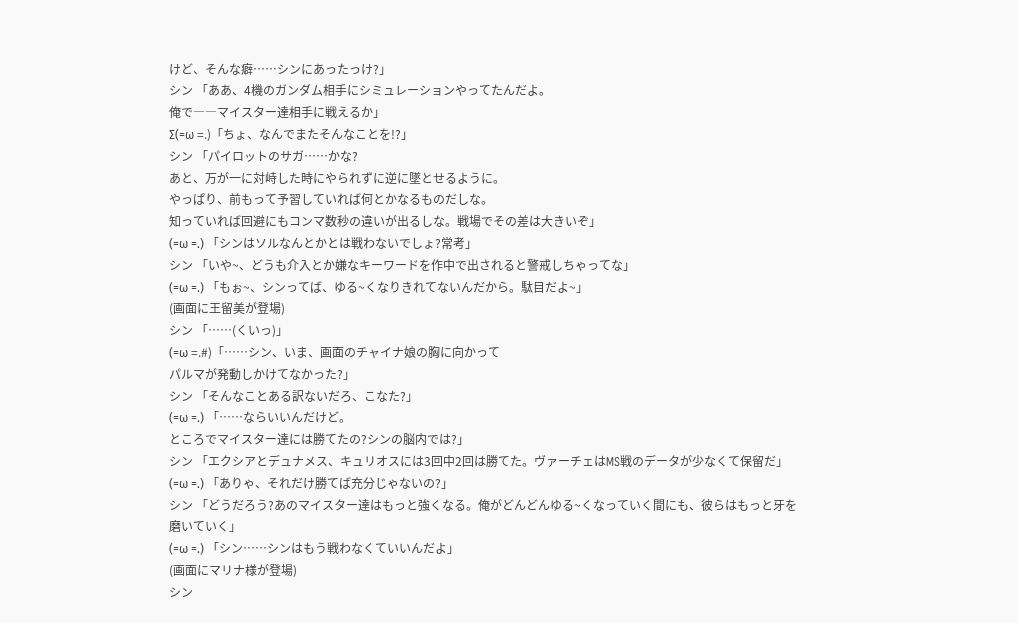けど、そんな癖……シンにあったっけ?」
シン 「ああ、4機のガンダム相手にシミュレーションやってたんだよ。
俺で――マイスター達相手に戦えるか」
∑(=ω =.)「ちょ、なんでまたそんなことを!?」
シン 「パイロットのサガ……かな?
あと、万が一に対峙した時にやられずに逆に墜とせるように。
やっぱり、前もって予習していれば何とかなるものだしな。
知っていれば回避にもコンマ数秒の違いが出るしな。戦場でその差は大きいぞ」
(=ω =.) 「シンはソルなんとかとは戦わないでしょ?常考」
シン 「いや~、どうも介入とか嫌なキーワードを作中で出されると警戒しちゃってな」
(=ω =.) 「もぉ~、シンってば、ゆる~くなりきれてないんだから。駄目だよ~」
(画面に王留美が登場)
シン 「……(くいっ)」
(=ω =.#)「……シン、いま、画面のチャイナ娘の胸に向かって
パルマが発動しかけてなかった?」
シン 「そんなことある訳ないだろ、こなた?」
(=ω =.) 「……ならいいんだけど。
ところでマイスター達には勝てたの?シンの脳内では?」
シン 「エクシアとデュナメス、キュリオスには3回中2回は勝てた。ヴァーチェはMS戦のデータが少なくて保留だ」
(=ω =.) 「ありゃ、それだけ勝てば充分じゃないの?」
シン 「どうだろう?あのマイスター達はもっと強くなる。俺がどんどんゆる~くなっていく間にも、彼らはもっと牙を磨いていく」
(=ω =.) 「シン……シンはもう戦わなくていいんだよ」
(画面にマリナ様が登場)
シン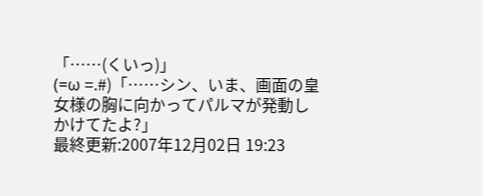「……(くいっ)」
(=ω =.#)「……シン、いま、画面の皇女様の胸に向かってパルマが発動しかけてたよ?」
最終更新:2007年12月02日 19:23